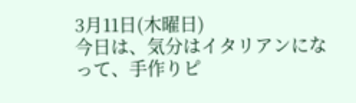3月11日(木曜日)
今日は、気分はイタリアンになって、手作りピ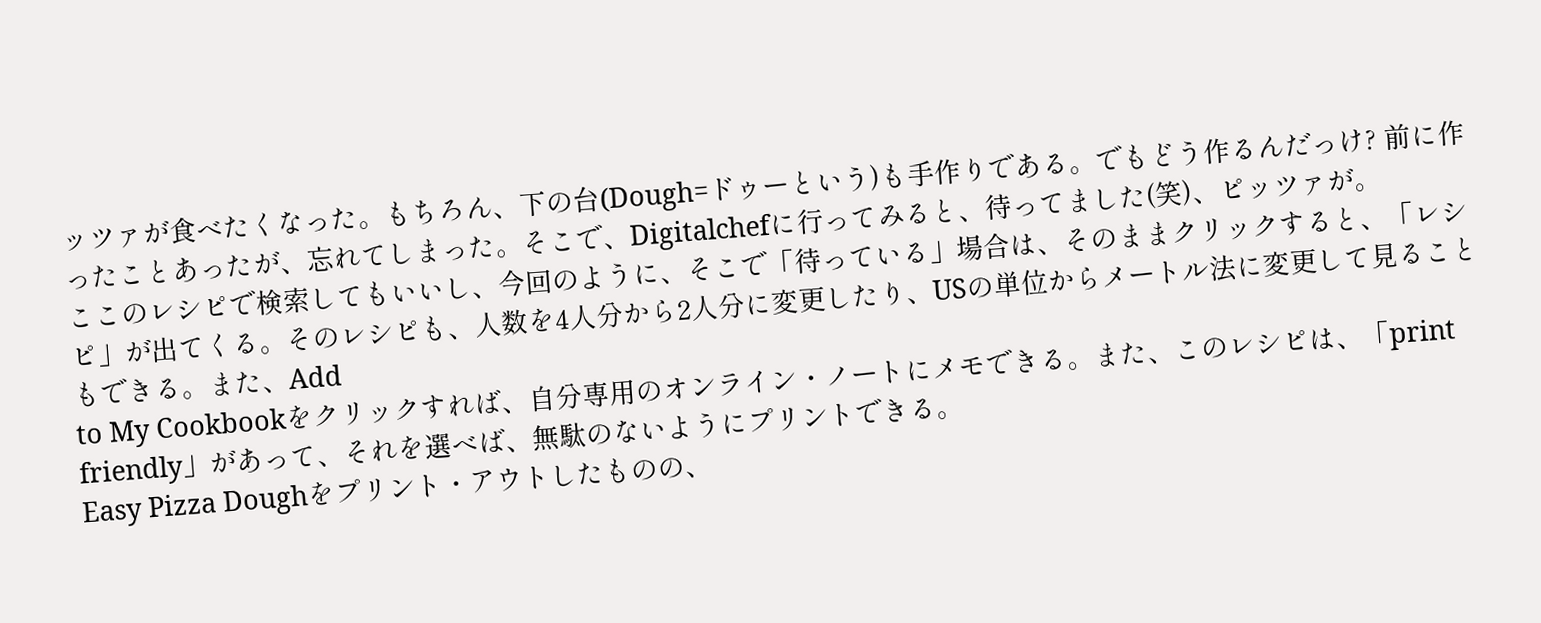ッツァが食べたくなった。もちろん、下の台(Dough=ドゥーという)も手作りである。でもどう作るんだっけ? 前に作ったことあったが、忘れてしまった。そこで、Digitalchefに行ってみると、待ってました(笑)、ピッツァが。
ここのレシピで検索してもいいし、今回のように、そこで「待っている」場合は、そのままクリックすると、「レシピ」が出てくる。そのレシピも、人数を4人分から2人分に変更したり、USの単位からメートル法に変更して見ることもできる。また、Add
to My Cookbookをクリックすれば、自分専用のオンライン・ノートにメモできる。また、このレシピは、「print
friendly」があって、それを選べば、無駄のないようにプリントできる。
Easy Pizza Doughをプリント・アウトしたものの、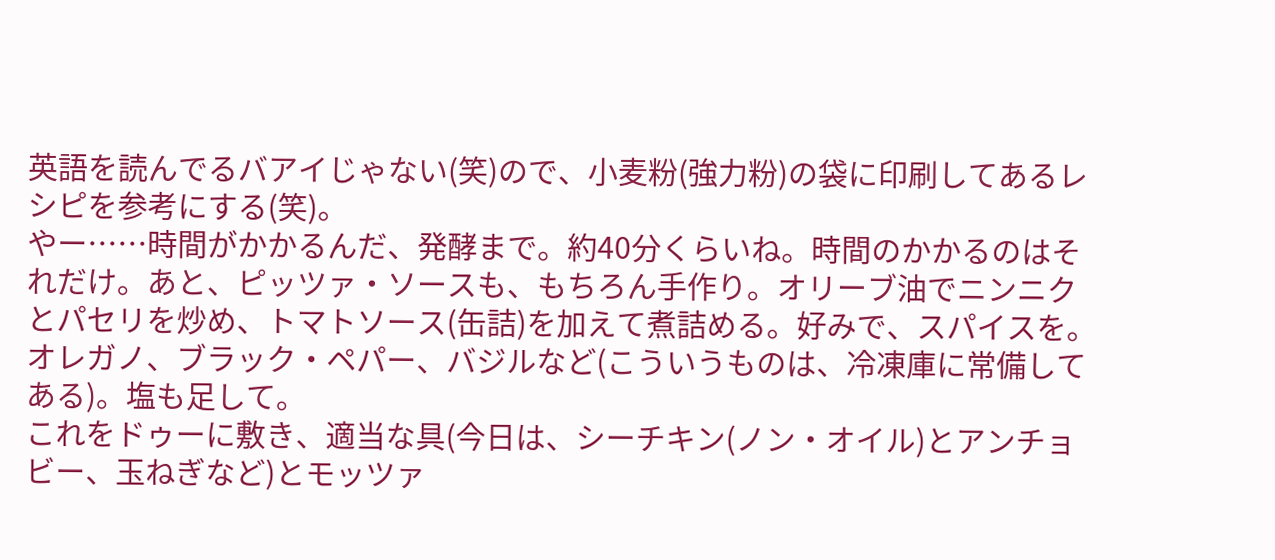英語を読んでるバアイじゃない(笑)ので、小麦粉(強力粉)の袋に印刷してあるレシピを参考にする(笑)。
やー……時間がかかるんだ、発酵まで。約40分くらいね。時間のかかるのはそれだけ。あと、ピッツァ・ソースも、もちろん手作り。オリーブ油でニンニクとパセリを炒め、トマトソース(缶詰)を加えて煮詰める。好みで、スパイスを。オレガノ、ブラック・ペパー、バジルなど(こういうものは、冷凍庫に常備してある)。塩も足して。
これをドゥーに敷き、適当な具(今日は、シーチキン(ノン・オイル)とアンチョビー、玉ねぎなど)とモッツァ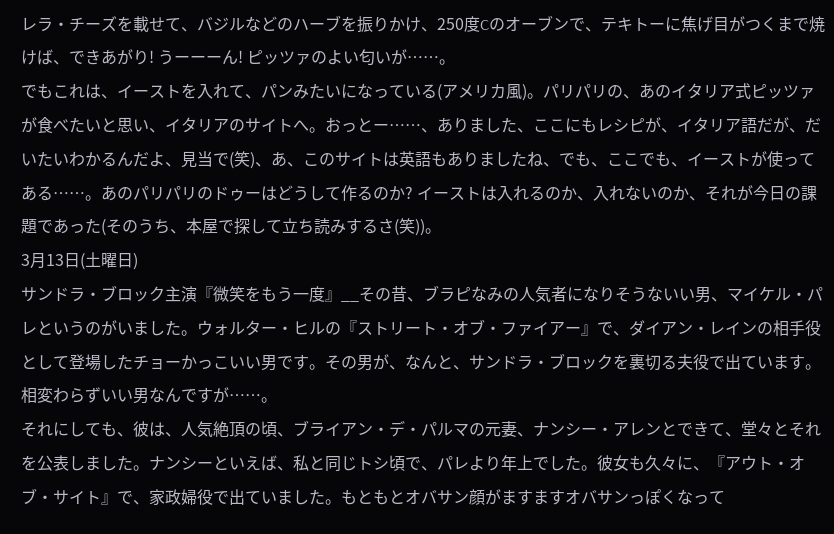レラ・チーズを載せて、バジルなどのハーブを振りかけ、250度Cのオーブンで、テキトーに焦げ目がつくまで焼けば、できあがり! うーーーん! ピッツァのよい匂いが……。
でもこれは、イーストを入れて、パンみたいになっている(アメリカ風)。パリパリの、あのイタリア式ピッツァが食べたいと思い、イタリアのサイトへ。おっとー……、ありました、ここにもレシピが、イタリア語だが、だいたいわかるんだよ、見当で(笑)、あ、このサイトは英語もありましたね、でも、ここでも、イーストが使ってある……。あのパリパリのドゥーはどうして作るのか? イーストは入れるのか、入れないのか、それが今日の課題であった(そのうち、本屋で探して立ち読みするさ(笑))。
3月13日(土曜日)
サンドラ・ブロック主演『微笑をもう一度』__その昔、ブラピなみの人気者になりそうないい男、マイケル・パレというのがいました。ウォルター・ヒルの『ストリート・オブ・ファイアー』で、ダイアン・レインの相手役として登場したチョーかっこいい男です。その男が、なんと、サンドラ・ブロックを裏切る夫役で出ています。相変わらずいい男なんですが……。
それにしても、彼は、人気絶頂の頃、ブライアン・デ・パルマの元妻、ナンシー・アレンとできて、堂々とそれを公表しました。ナンシーといえば、私と同じトシ頃で、パレより年上でした。彼女も久々に、『アウト・オブ・サイト』で、家政婦役で出ていました。もともとオバサン顔がますますオバサンっぽくなって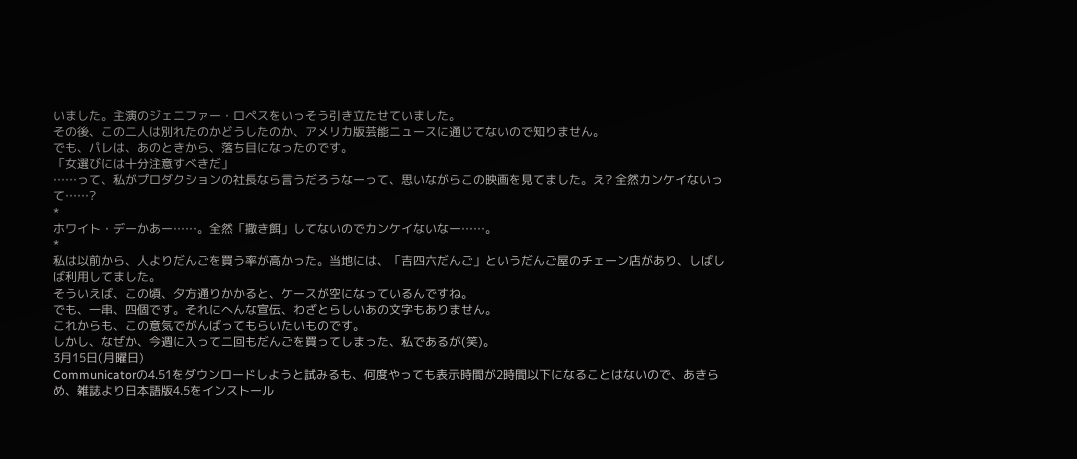いました。主演のジェニファー・ロペスをいっそう引き立たせていました。
その後、この二人は別れたのかどうしたのか、アメリカ版芸能ニュースに通じてないので知りません。
でも、パレは、あのときから、落ち目になったのです。
「女選びには十分注意すべきだ」
……って、私がプロダクションの社長なら言うだろうなーって、思いながらこの映画を見てました。え? 全然カンケイないって……?
*
ホワイト・デーかあー……。全然「撒き餌」してないのでカンケイないなー……。
*
私は以前から、人よりだんごを買う率が高かった。当地には、「吉四六だんご」というだんご屋のチェーン店があり、しばしば利用してました。
そういえば、この頃、夕方通りかかると、ケースが空になっているんですね。
でも、一串、四個です。それにへんな宣伝、わざとらしいあの文字もありません。
これからも、この意気でがんばってもらいたいものです。
しかし、なぜか、今週に入って二回もだんごを買ってしまった、私であるが(笑)。
3月15日(月曜日)
Communicatorの4.51をダウンロードしようと試みるも、何度やっても表示時間が2時間以下になることはないので、あきらめ、雑誌より日本語版4.5をインストール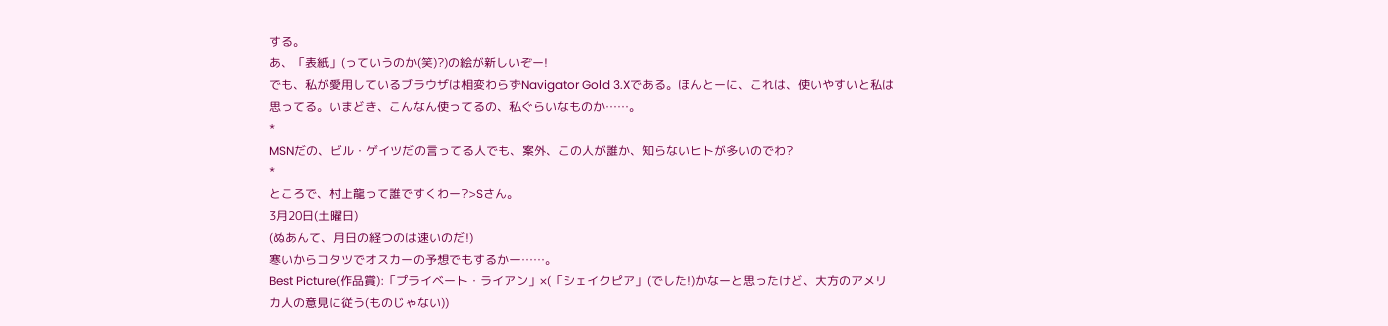する。
あ、「表紙」(っていうのか(笑)?)の絵が新しいぞー!
でも、私が愛用しているブラウザは相変わらずNavigator Gold 3.Xである。ほんとーに、これは、使いやすいと私は思ってる。いまどき、こんなん使ってるの、私ぐらいなものか……。
*
MSNだの、ビル・ゲイツだの言ってる人でも、案外、この人が誰か、知らないヒトが多いのでわ?
*
ところで、村上龍って誰ですくわー?>Sさん。
3月20日(土曜日)
(ぬあんて、月日の経つのは速いのだ!)
寒いからコタツでオスカーの予想でもするかー……。
Best Picture(作品賞):「プライベート・ライアン」×(「シェイクピア」(でした!)かなーと思ったけど、大方のアメリカ人の意見に従う(ものじゃない))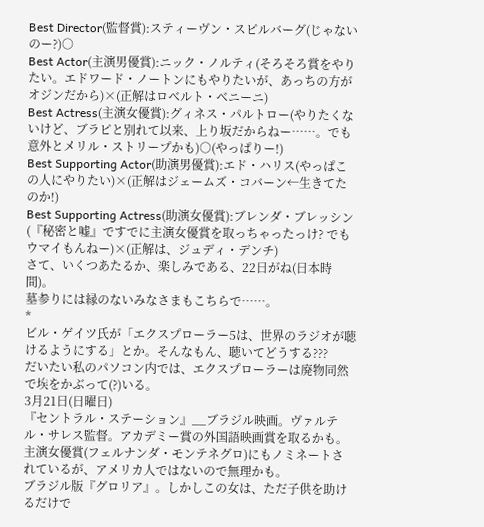Best Director(監督賞):スティーヴン・スピルバーグ(じゃないのー?)○
Best Actor(主演男優賞):ニック・ノルティ(そろそろ賞をやりたい。エドワード・ノートンにもやりたいが、あっちの方がオジンだから)×(正解はロベルト・ベニーニ)
Best Actress(主演女優賞):グィネス・パルトロー(やりたくないけど、ブラピと別れて以来、上り坂だからねー……。でも意外とメリル・ストリープかも)○(やっぱりー!)
Best Supporting Actor(助演男優賞):エド・ハリス(やっぱこの人にやりたい)×(正解はジェームズ・コバーン←生きてたのか!)
Best Supporting Actress(助演女優賞):ブレンダ・ブレッシン(『秘密と嘘』ですでに主演女優賞を取っちゃったっけ? でもウマイもんねー)×(正解は、ジュディ・デンチ)
さて、いくつあたるか、楽しみである、22日がね(日本時間)。
墓参りには縁のないみなさまもこちらで……。
*
ビル・ゲイツ氏が「エクスプローラー5は、世界のラジオが聴けるようにする」とか。そんなもん、聴いてどうする???
だいたい私のパソコン内では、エクスプローラーは廃物同然で埃をかぶって(?)いる。
3月21日(日曜日)
『セントラル・ステーション』__ブラジル映画。ヴァルテル・サレス監督。アカデミー賞の外国語映画賞を取るかも。主演女優賞(フェルナンダ・モンテネグロ)にもノミネートされているが、アメリカ人ではないので無理かも。
ブラジル版『グロリア』。しかしこの女は、ただ子供を助けるだけで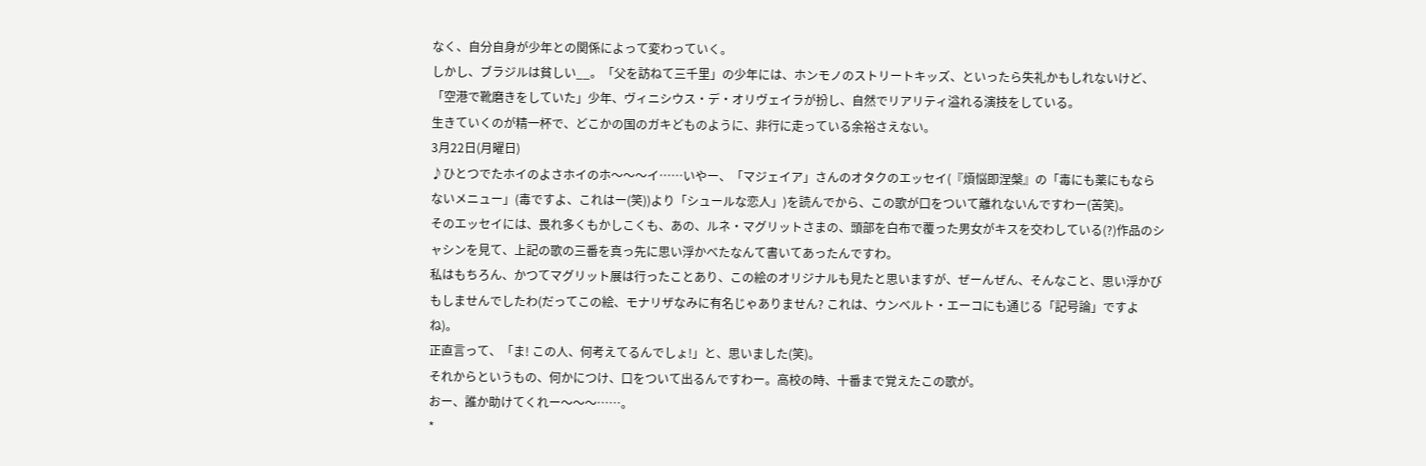なく、自分自身が少年との関係によって変わっていく。
しかし、ブラジルは貧しい__。「父を訪ねて三千里」の少年には、ホンモノのストリートキッズ、といったら失礼かもしれないけど、「空港で靴磨きをしていた」少年、ヴィニシウス・デ・オリヴェイラが扮し、自然でリアリティ溢れる演技をしている。
生きていくのが精一杯で、どこかの国のガキどものように、非行に走っている余裕さえない。
3月22日(月曜日)
♪ひとつでたホイのよさホイのホ〜〜〜イ……いやー、「マジェイア」さんのオタクのエッセイ(『煩悩即涅槃』の「毒にも薬にもならないメニュー」(毒ですよ、これはー(笑))より「シュールな恋人」)を読んでから、この歌が口をついて離れないんですわー(苦笑)。
そのエッセイには、畏れ多くもかしこくも、あの、ルネ・マグリットさまの、頭部を白布で覆った男女がキスを交わしている(?)作品のシャシンを見て、上記の歌の三番を真っ先に思い浮かべたなんて書いてあったんですわ。
私はもちろん、かつてマグリット展は行ったことあり、この絵のオリジナルも見たと思いますが、ぜーんぜん、そんなこと、思い浮かびもしませんでしたわ(だってこの絵、モナリザなみに有名じゃありません? これは、ウンベルト・エーコにも通じる「記号論」ですよね)。
正直言って、「ま! この人、何考えてるんでしょ!」と、思いました(笑)。
それからというもの、何かにつけ、口をついて出るんですわー。高校の時、十番まで覚えたこの歌が。
おー、誰か助けてくれー〜〜〜……。
*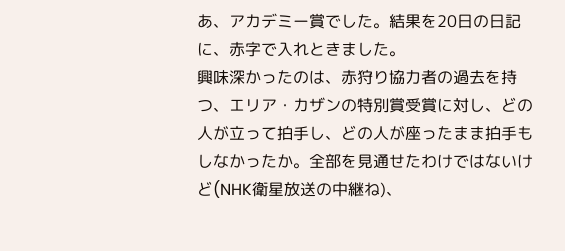あ、アカデミー賞でした。結果を20日の日記に、赤字で入れときました。
興味深かったのは、赤狩り協力者の過去を持つ、エリア・カザンの特別賞受賞に対し、どの人が立って拍手し、どの人が座ったまま拍手もしなかったか。全部を見通せたわけではないけど(NHK衛星放送の中継ね)、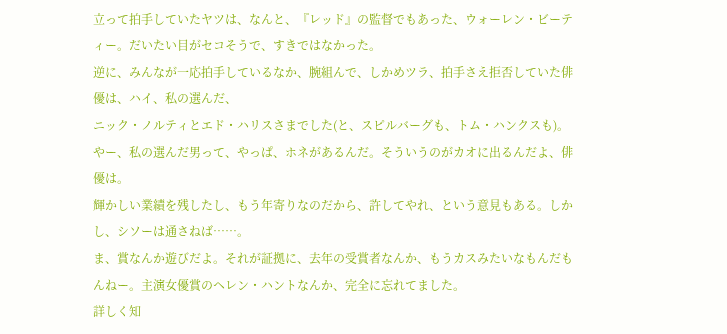立って拍手していたヤツは、なんと、『レッド』の監督でもあった、ウォーレン・ビーティー。だいたい目がセコそうで、すきではなかった。
逆に、みんなが一応拍手しているなか、腕組んで、しかめツラ、拍手さえ拒否していた俳優は、ハイ、私の選んだ、
ニック・ノルティとエド・ハリスさまでした(と、スピルバーグも、トム・ハンクスも)。
やー、私の選んだ男って、やっぱ、ホネがあるんだ。そういうのがカオに出るんだよ、俳優は。
輝かしい業績を残したし、もう年寄りなのだから、許してやれ、という意見もある。しかし、シソーは通さねば……。
ま、賞なんか遊びだよ。それが証拠に、去年の受賞者なんか、もうカスみたいなもんだもんねー。主演女優賞のヘレン・ハントなんか、完全に忘れてました。
詳しく知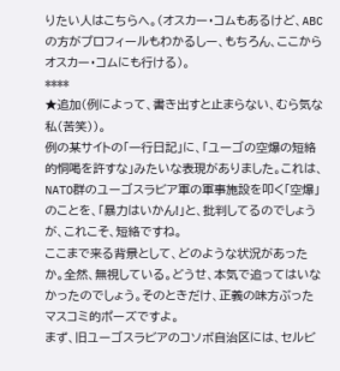りたい人はこちらへ。(オスカー・コムもあるけど、ABCの方がプロフィールもわかるしー、もちろん、ここからオスカー・コムにも行ける)。
****
★追加(例によって、書き出すと止まらない、むら気な私(苦笑))。
例の某サイトの「一行日記」に、「ユーゴの空爆の短絡的恫喝を許すな」みたいな表現がありました。これは、NATO群のユーゴスラビア軍の軍事施設を叩く「空爆」のことを、「暴力はいかん!」と、批判してるのでしょうが、これこそ、短絡ですね。
ここまで来る背景として、どのような状況があったか。全然、無視している。どうせ、本気で追ってはいなかったのでしょう。そのときだけ、正義の味方ぶったマスコミ的ポーズですよ。
まず、旧ユーゴスラビアのコソボ自治区には、セルビ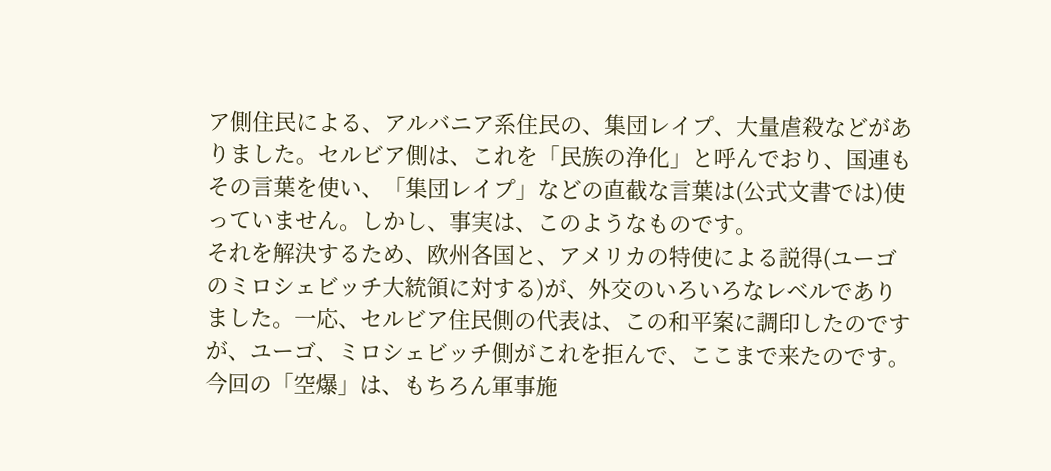ア側住民による、アルバニア系住民の、集団レイプ、大量虐殺などがありました。セルビア側は、これを「民族の浄化」と呼んでおり、国連もその言葉を使い、「集団レイプ」などの直截な言葉は(公式文書では)使っていません。しかし、事実は、このようなものです。
それを解決するため、欧州各国と、アメリカの特使による説得(ユーゴのミロシェビッチ大統領に対する)が、外交のいろいろなレベルでありました。一応、セルビア住民側の代表は、この和平案に調印したのですが、ユーゴ、ミロシェビッチ側がこれを拒んで、ここまで来たのです。
今回の「空爆」は、もちろん軍事施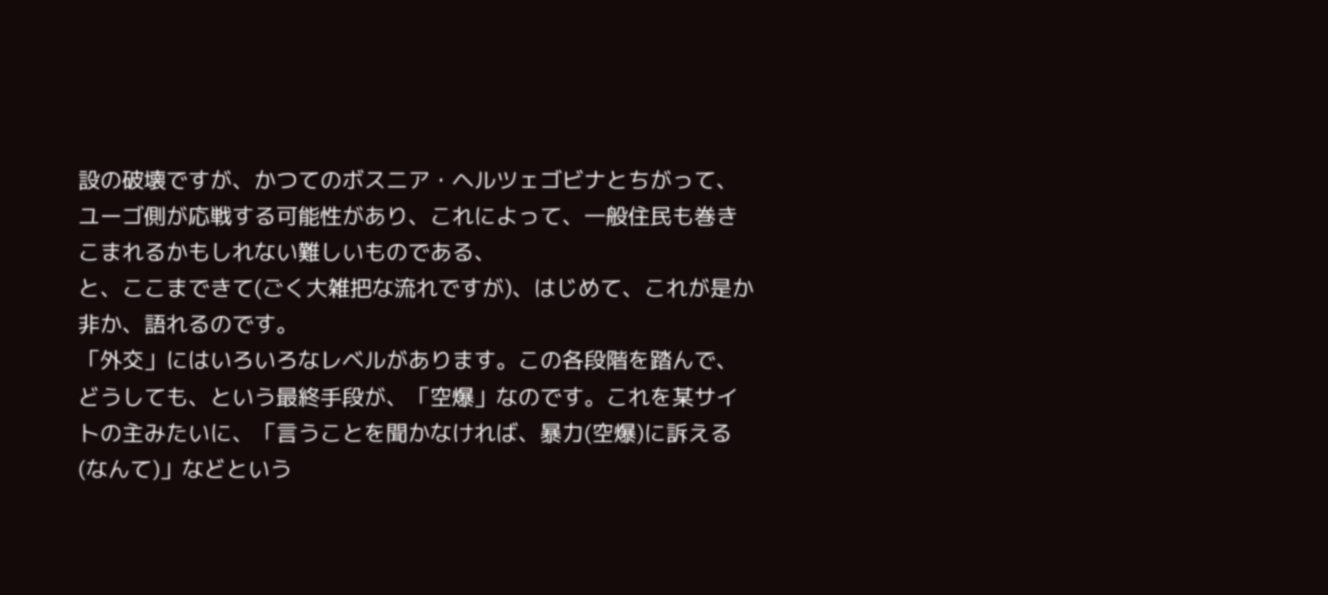設の破壊ですが、かつてのボスニア・ヘルツェゴビナとちがって、ユーゴ側が応戦する可能性があり、これによって、一般住民も巻きこまれるかもしれない難しいものである、
と、ここまできて(ごく大雑把な流れですが)、はじめて、これが是か非か、語れるのです。
「外交」にはいろいろなレベルがあります。この各段階を踏んで、どうしても、という最終手段が、「空爆」なのです。これを某サイトの主みたいに、「言うことを聞かなければ、暴力(空爆)に訴える(なんて)」などという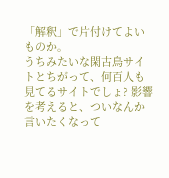「解釈」で片付けてよいものか。
うちみたいな閑古鳥サイトとちがって、何百人も見てるサイトでしょ? 影響を考えると、ついなんか言いたくなって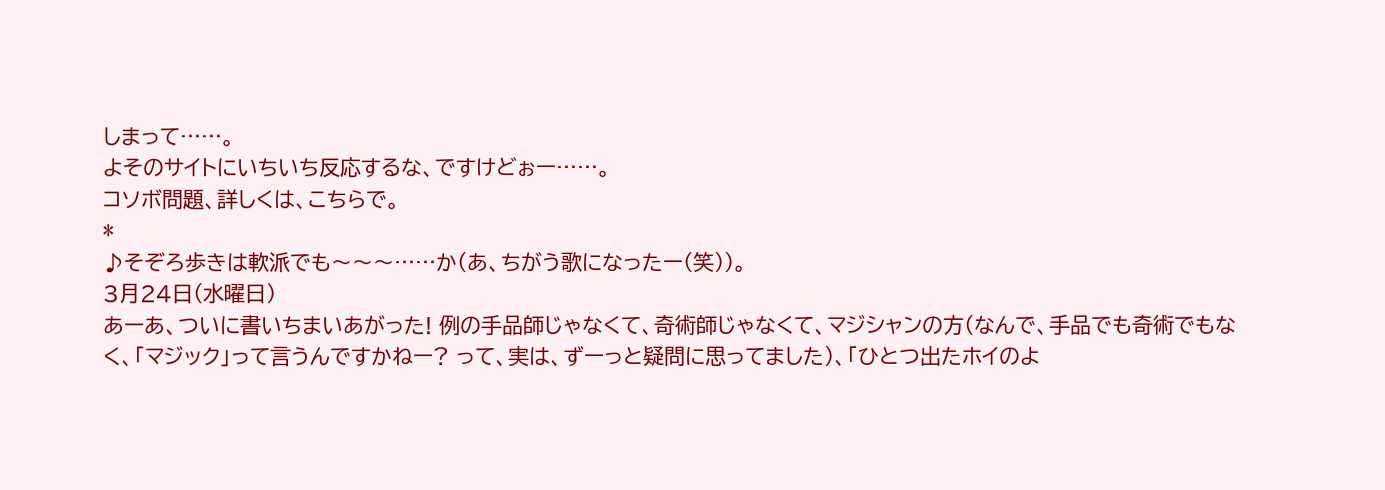しまって……。
よそのサイトにいちいち反応するな、ですけどぉー……。
コソボ問題、詳しくは、こちらで。
*
♪そぞろ歩きは軟派でも〜〜〜……か(あ、ちがう歌になったー(笑))。
3月24日(水曜日)
あーあ、ついに書いちまいあがった! 例の手品師じゃなくて、奇術師じゃなくて、マジシャンの方(なんで、手品でも奇術でもなく、「マジック」って言うんですかねー? って、実は、ずーっと疑問に思ってました)、「ひとつ出たホイのよ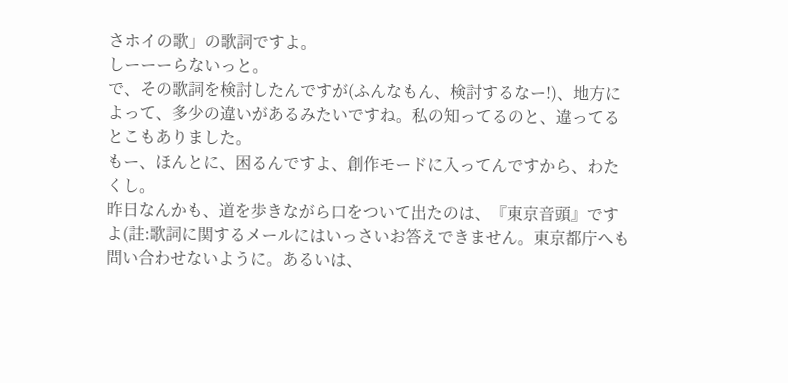さホイの歌」の歌詞ですよ。
しーーーらないっと。
で、その歌詞を検討したんですが(ふんなもん、検討するなー!)、地方によって、多少の違いがあるみたいですね。私の知ってるのと、違ってるとこもありました。
もー、ほんとに、困るんですよ、創作モードに入ってんですから、わたくし。
昨日なんかも、道を歩きながら口をついて出たのは、『東京音頭』ですよ(註:歌詞に関するメールにはいっさいお答えできません。東京都庁へも問い合わせないように。あるいは、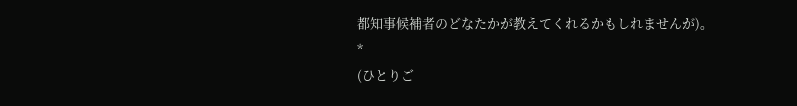都知事候補者のどなたかが教えてくれるかもしれませんが)。
*
(ひとりご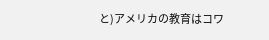と)アメリカの教育はコワ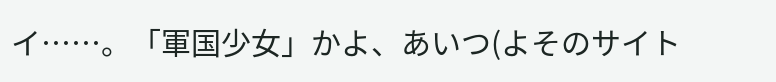イ……。「軍国少女」かよ、あいつ(よそのサイト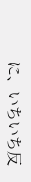に、いちいち反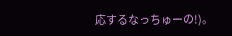応するなっちゅーの!)。